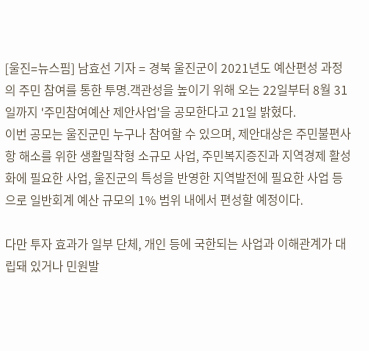[울진=뉴스핌] 남효선 기자 = 경북 울진군이 2021년도 예산편성 과정의 주민 참여를 통한 투명.객관성을 높이기 위해 오는 22일부터 8월 31일까지 '주민참여예산 제안사업'을 공모한다고 21일 밝혔다.
이번 공모는 울진군민 누구나 참여할 수 있으며, 제안대상은 주민불편사항 해소를 위한 생활밀착형 소규모 사업, 주민복지증진과 지역경제 활성화에 필요한 사업, 울진군의 특성을 반영한 지역발전에 필요한 사업 등으로 일반회계 예산 규모의 1% 범위 내에서 편성할 예정이다.

다만 투자 효과가 일부 단체, 개인 등에 국한되는 사업과 이해관계가 대립돼 있거나 민원발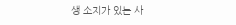생 소지가 있는 사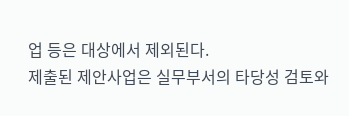업 등은 대상에서 제외된다.
제출된 제안사업은 실무부서의 타당성 검토와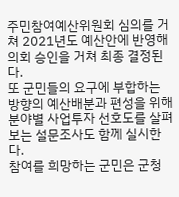주민참여예산위원회 심의를 거쳐 2021년도 예산안에 반영해 의회 승인을 거쳐 최종 결정된다.
또 군민들의 요구에 부합하는 방향의 예산배분과 편성을 위해 분야별 사업투자 선호도를 살펴보는 설문조사도 함께 실시한다.
참여를 희망하는 군민은 군청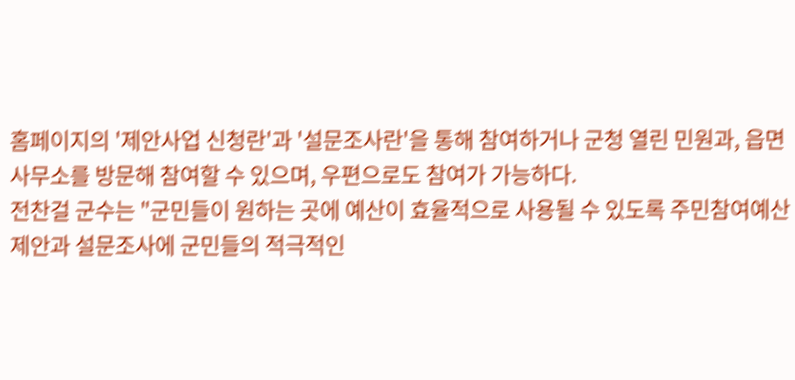홈페이지의 '제안사업 신청란'과 '설문조사란'을 통해 참여하거나 군청 열린 민원과, 읍면사무소를 방문해 참여할 수 있으며, 우편으로도 참여가 가능하다.
전찬걸 군수는 "군민들이 원하는 곳에 예산이 효율적으로 사용될 수 있도록 주민참여예산 제안과 설문조사에 군민들의 적극적인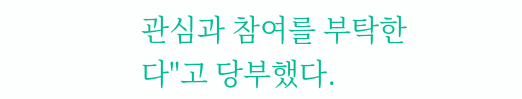관심과 참여를 부탁한다"고 당부했다.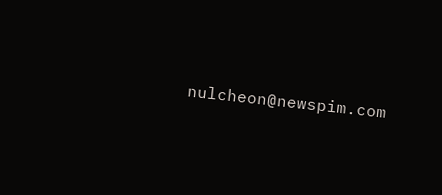nulcheon@newspim.com